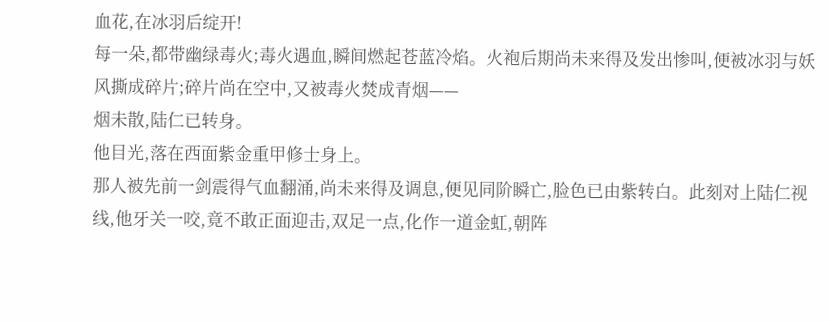血花,在冰羽后绽开!
每一朵,都带幽绿毒火;毒火遇血,瞬间燃起苍蓝冷焰。火袍后期尚未来得及发出惨叫,便被冰羽与妖风撕成碎片;碎片尚在空中,又被毒火焚成青烟——
烟未散,陆仁已转身。
他目光,落在西面紫金重甲修士身上。
那人被先前一剑震得气血翻涌,尚未来得及调息,便见同阶瞬亡,脸色已由紫转白。此刻对上陆仁视线,他牙关一咬,竟不敢正面迎击,双足一点,化作一道金虹,朝阵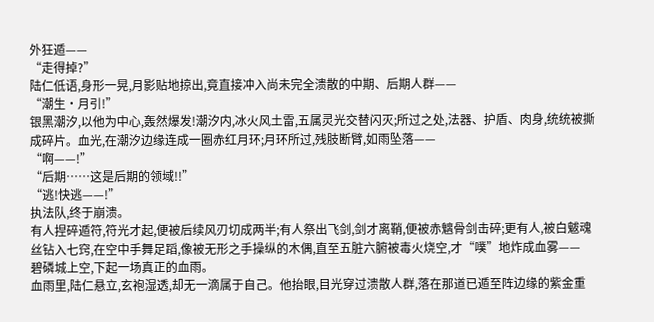外狂遁——
“走得掉?”
陆仁低语,身形一晃,月影贴地掠出,竟直接冲入尚未完全溃散的中期、后期人群——
“潮生·月引!”
银黑潮汐,以他为中心,轰然爆发!潮汐内,冰火风土雷,五属灵光交替闪灭;所过之处,法器、护盾、肉身,统统被撕成碎片。血光,在潮汐边缘连成一圈赤红月环;月环所过,残肢断臂,如雨坠落——
“啊——!”
“后期……这是后期的领域!!”
“逃!快逃——!”
执法队,终于崩溃。
有人捏碎遁符,符光才起,便被后续风刃切成两半;有人祭出飞剑,剑才离鞘,便被赤魑骨剑击碎;更有人,被白魃魂丝钻入七窍,在空中手舞足蹈,像被无形之手操纵的木偶,直至五脏六腑被毒火烧空,才“噗”地炸成血雾——
碧磷城上空,下起一场真正的血雨。
血雨里,陆仁悬立,玄袍湿透,却无一滴属于自己。他抬眼,目光穿过溃散人群,落在那道已遁至阵边缘的紫金重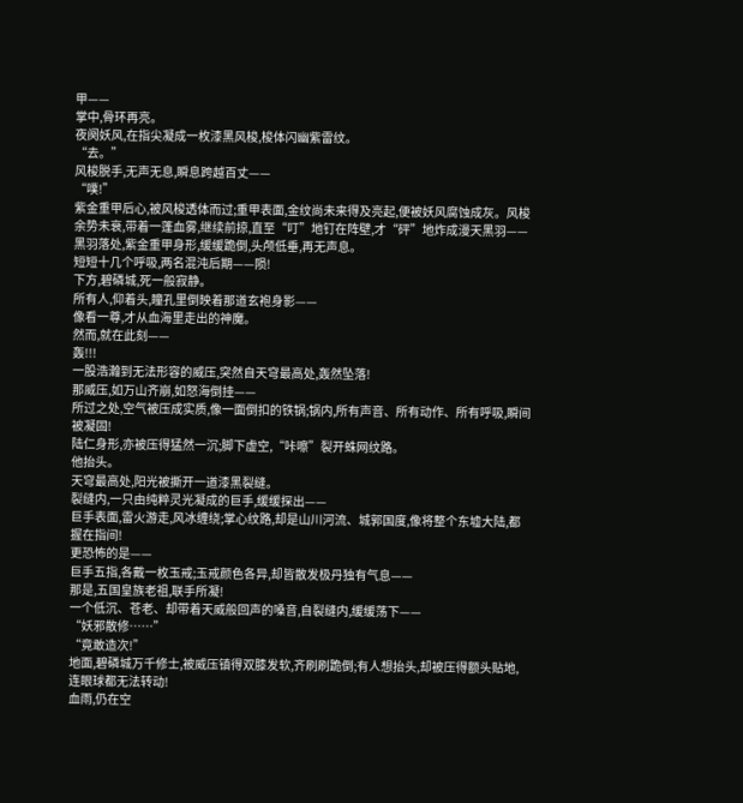甲——
掌中,骨环再亮。
夜阕妖风,在指尖凝成一枚漆黑风梭,梭体闪幽紫雷纹。
“去。”
风梭脱手,无声无息,瞬息跨越百丈——
“噗!”
紫金重甲后心,被风梭透体而过;重甲表面,金纹尚未来得及亮起,便被妖风腐蚀成灰。风梭余势未衰,带着一蓬血雾,继续前掠,直至“叮”地钉在阵壁,才“砰”地炸成漫天黑羽——
黑羽落处,紫金重甲身形,缓缓跪倒,头颅低垂,再无声息。
短短十几个呼吸,两名混沌后期——陨!
下方,碧磷城,死一般寂静。
所有人,仰着头,瞳孔里倒映着那道玄袍身影——
像看一尊,才从血海里走出的神魔。
然而,就在此刻——
轰!!!
一股浩瀚到无法形容的威压,突然自天穹最高处,轰然坠落!
那威压,如万山齐崩,如怒海倒挂——
所过之处,空气被压成实质,像一面倒扣的铁锅;锅内,所有声音、所有动作、所有呼吸,瞬间被凝固!
陆仁身形,亦被压得猛然一沉;脚下虚空,“咔嚓”裂开蛛网纹路。
他抬头。
天穹最高处,阳光被撕开一道漆黑裂缝。
裂缝内,一只由纯粹灵光凝成的巨手,缓缓探出——
巨手表面,雷火游走,风冰缠绕;掌心纹路,却是山川河流、城郭国度,像将整个东墟大陆,都握在指间!
更恐怖的是——
巨手五指,各戴一枚玉戒;玉戒颜色各异,却皆散发极丹独有气息——
那是,五国皇族老祖,联手所凝!
一个低沉、苍老、却带着天威般回声的嗓音,自裂缝内,缓缓荡下——
“妖邪散修……”
“竟敢造次!”
地面,碧磷城万千修士,被威压镇得双膝发软,齐刷刷跪倒;有人想抬头,却被压得额头贴地,连眼球都无法转动!
血雨,仍在空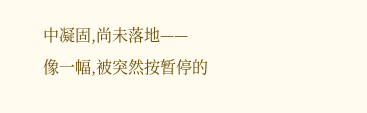中凝固,尚未落地——
像一幅,被突然按暂停的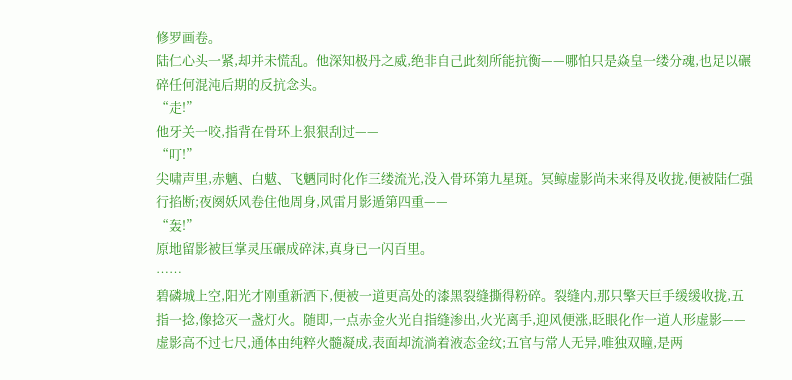修罗画卷。
陆仁心头一紧,却并未慌乱。他深知极丹之威,绝非自己此刻所能抗衡——哪怕只是焱皇一缕分魂,也足以碾碎任何混沌后期的反抗念头。
“走!”
他牙关一咬,指背在骨环上狠狠刮过——
“叮!”
尖啸声里,赤魑、白魃、飞魉同时化作三缕流光,没入骨环第九星斑。冥鲸虚影尚未来得及收拢,便被陆仁强行掐断;夜阕妖风卷住他周身,风雷月影遁第四重——
“轰!”
原地留影被巨掌灵压碾成碎沫,真身已一闪百里。
……
碧磷城上空,阳光才刚重新洒下,便被一道更高处的漆黑裂缝撕得粉碎。裂缝内,那只擎天巨手缓缓收拢,五指一捻,像捻灭一盏灯火。随即,一点赤金火光自指缝渗出,火光离手,迎风便涨,眨眼化作一道人形虚影——
虚影高不过七尺,通体由纯粹火髓凝成,表面却流淌着液态金纹;五官与常人无异,唯独双瞳,是两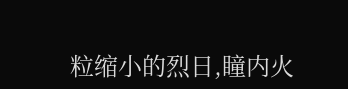粒缩小的烈日,瞳内火